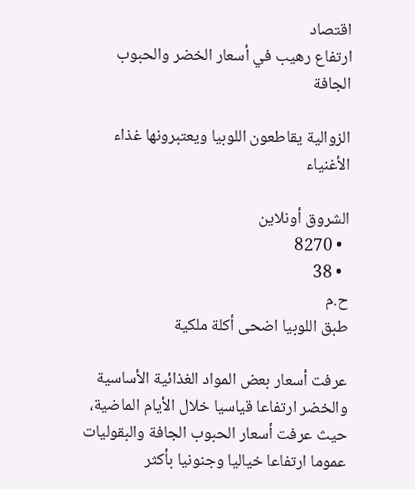اقتصاد
ارتفاع رهيب في أسعار الخضر والحبوب الجافة

الزوالية يقاطعون اللوبيا ويعتبرونها غذاء الأغنياء

الشروق أونلاين
  • 8270
  • 38
ح.م
طبق اللوبيا اضحى أكلة ملكية

عرفت أسعار بعض المواد الغذائية الأساسية والخضر ارتفاعا قياسيا خلال الأيام الماضية، حيث عرفت أسعار الحبوب الجافة والبقوليات عموما ارتفاعا خياليا وجنونيا بأكثر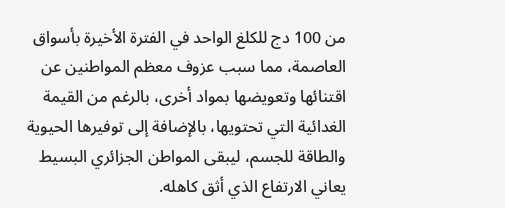من 100 دج للكلغ الواحد في الفترة الأخيرة بأسواق العاصمة، مما سبب عزوف معظم المواطنين عن اقتنائها وتعويضها بمواد أخرى، بالرغم من القيمة الغدائية التي تحتويها، بالإضافة إلى توفيرها الحيوية والطاقة للجسم، ليبقى المواطن الجزائري البسيط يعاني الارتفاع الذي أثق كاهله.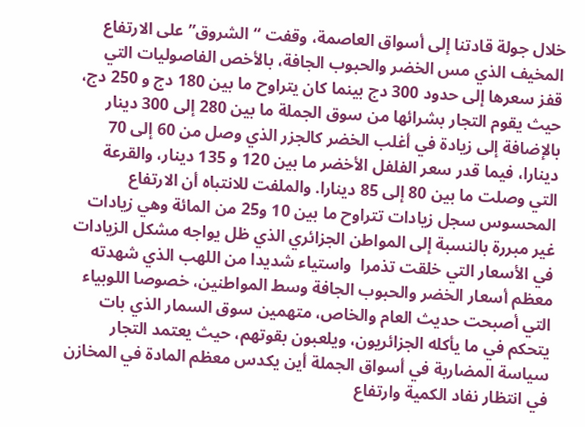خلال جولة قادتنا إلى أسواق العاصمة، وقفت “الشروق” على الارتفاع المخيف الذي مس الخضر والحبوب الجافة، بالأخص الفاصوليات التي قفز سعرها إلى حدود 300 دج بينما كان يتراوح ما بين 180 دج و 250 دج، حيث يقوم التجار بشرائها من سوق الجملة ما بين 280 إلى 300 دينار بالإضافة إلى زيادة في أغلب الخضر كالجزر الذي وصل من 60 إلى 70 دينارا، فيما قدر سعر الفلفل الأخضر ما بين 120 و 135 دينار، والقرعة التي وصلت ما بين 80 إلى 85 دينارا. والملفت للانتباه أن الارتفاع المحسوس سجل زيادات تتراوح ما بين 10 و25 من المائة وهي زيادات  غير مبررة بالنسبة إلى المواطن الجزائري الذي ظل يواجه مشكل الزيادات في الأسعار التي خلقت تذمرا  واستياء شديدا من اللهب الذي شهدته معظم أسعار الخضر والحبوب الجافة وسط المواطنين، خصوصا اللوبياء التي أصبحت حديث العام والخاص، متهمين سوق السمار الذي بات يتحكم في ما يأكله الجزائريون، ويلعبون بقوتهم، حيث يعتمد التجار سياسة المضاربة في أسواق الجملة أين يكدس معظم المادة في المخازن في انتظار نفاد الكمية وارتفاع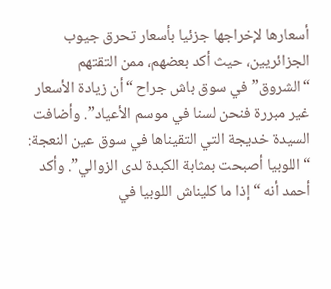أسعارها لإخراجها جزئيا بأسعار تحرق جيوب الجزائريين، حيث أكد بعضهم، ممن التقتهم “الشروق” في سوق باش جراح “أن زيادة الأسعار غير مبررة فنحن لسنا في موسم الأعياد”. وأضافت السيدة خديجة التي التقيناها في سوق عين النعجة: “اللوبيا أصبحت بمثابة الكبدة لدى الزوالي”. وأكد أحمد أنه “إذا ما كليناش اللوبيا في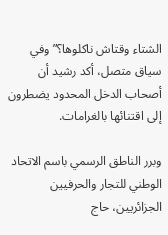الشتاء وقتاش ناكلوها؟” وفي سياق متصل، أكد رشيد أن أصحاب الدخل المحدود يضطرون إلى اقتنائها بالغرامات.

وبرر الناطق الرسمي باسم الاتحاد الوطني للتجار والحرفيين الجزائريين، حاج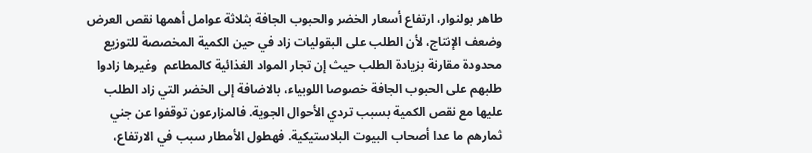طاهر بولنوار، ارتفاع أسعار الخضر والحبوب الجافة بثلاثة عوامل أهمها نقص العرض وضعف الإنتاج، لأن الطلب على البقوليات زاد في حين الكمية المخصصة للتوزيع محدودة مقارنة بزيادة الطلب حيث إن تجار المواد الغذائية كالمطاعم  وغيرها زادوا طلبهم على الحبوب الجافة خصوصا اللوبياء، بالاضافة إلى الخضر التي زاد الطلب عليها مع نقص الكمية بسبب تردي الأحوال الجوية. فالمزارعون توقفوا عن جني ثمارهم ما عدا أصحاب البيوت البلاستيكية. فهطول الأمطار سبب في الارتفاع،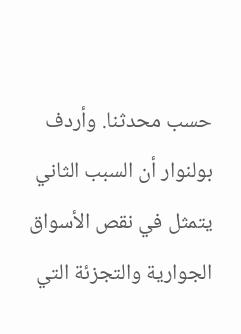حسب محدثنا. وأردف بولنوار أن السبب الثاني يتمثل في نقص الأسواق الجوارية والتجزئة التي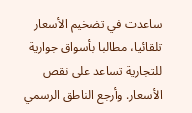ساعدت في تضخيم الأسعار تلقائيا، مطالبا بأسواق جوارية للتجارية تساعد على نقص الأسعار. وأرجع الناطق الرسمي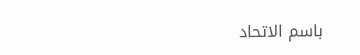باسم الاتحاد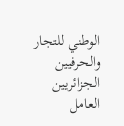الوطني للتجار والحرفيين الجزائريين العامل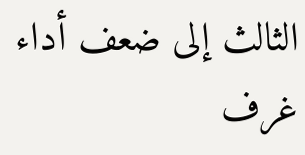الثالث إلى ضعف أداء غرف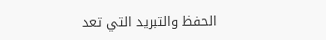الحفظ والتبريد التي تعد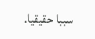سببا حقيقيا.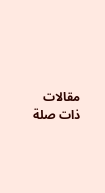مقالات ذات صلة